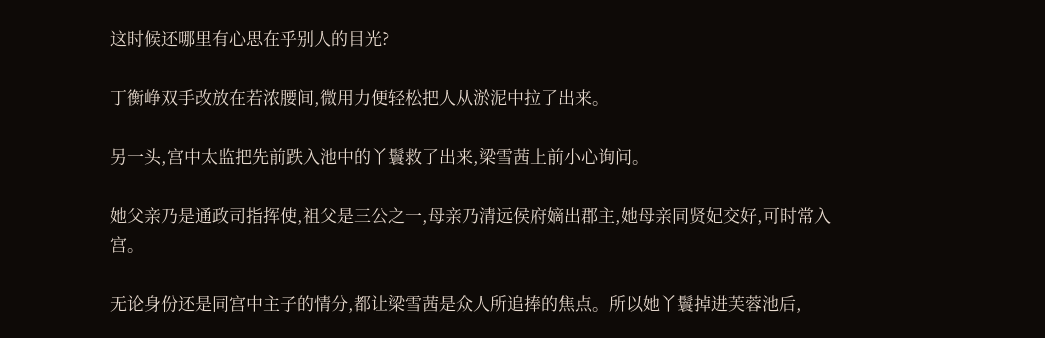这时候还哪里有心思在乎别人的目光?

丁衡峥双手改放在若浓腰间,微用力便轻松把人从淤泥中拉了出来。

另一头,宫中太监把先前跌入池中的丫鬟救了出来,梁雪茜上前小心询问。

她父亲乃是通政司指挥使,祖父是三公之一,母亲乃清远侯府嫡出郡主,她母亲同贤妃交好,可时常入宫。

无论身份还是同宫中主子的情分,都让梁雪茜是众人所追捧的焦点。所以她丫鬟掉进芙蓉池后,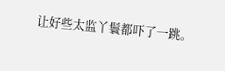让好些太监丫鬟都吓了一跳。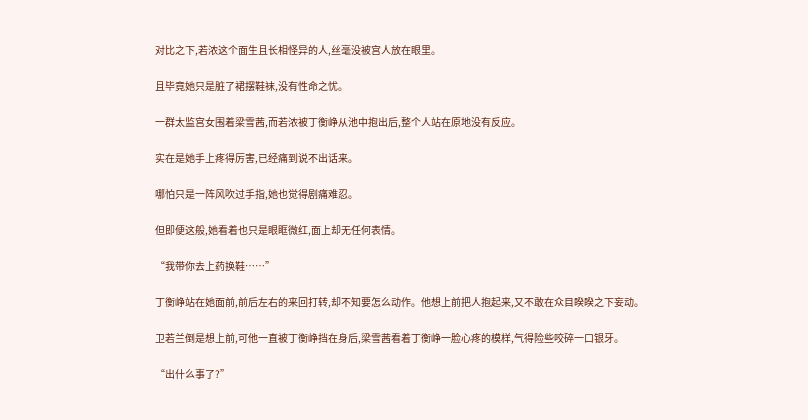对比之下,若浓这个面生且长相怪异的人,丝毫没被宫人放在眼里。

且毕竟她只是脏了裙摆鞋袜,没有性命之忧。

一群太监宫女围着梁雪茜,而若浓被丁衡峥从池中抱出后,整个人站在原地没有反应。

实在是她手上疼得厉害,已经痛到说不出话来。

哪怕只是一阵风吹过手指,她也觉得剧痛难忍。

但即便这般,她看着也只是眼眶微红,面上却无任何表情。

“我带你去上药换鞋……”

丁衡峥站在她面前,前后左右的来回打转,却不知要怎么动作。他想上前把人抱起来,又不敢在众目睽睽之下妄动。

卫若兰倒是想上前,可他一直被丁衡峥挡在身后,梁雪茜看着丁衡峥一脸心疼的模样,气得险些咬碎一口银牙。

“出什么事了?”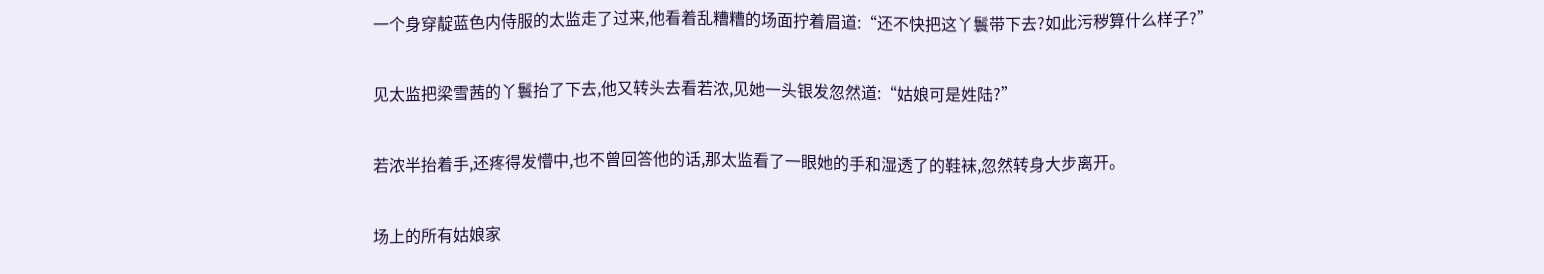一个身穿靛蓝色内侍服的太监走了过来,他看着乱糟糟的场面拧着眉道:“还不快把这丫鬟带下去?如此污秽算什么样子?”

见太监把梁雪茜的丫鬟抬了下去,他又转头去看若浓,见她一头银发忽然道:“姑娘可是姓陆?”

若浓半抬着手,还疼得发懵中,也不曾回答他的话,那太监看了一眼她的手和湿透了的鞋袜,忽然转身大步离开。

场上的所有姑娘家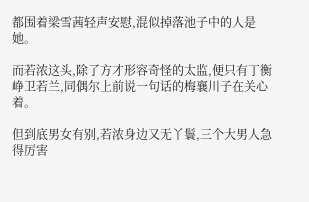都围着梁雪茜轻声安慰,混似掉落池子中的人是她。

而若浓这头,除了方才形容奇怪的太监,便只有丁衡峥卫若兰,同偶尔上前说一句话的梅襄川子在关心着。

但到底男女有别,若浓身边又无丫鬟,三个大男人急得厉害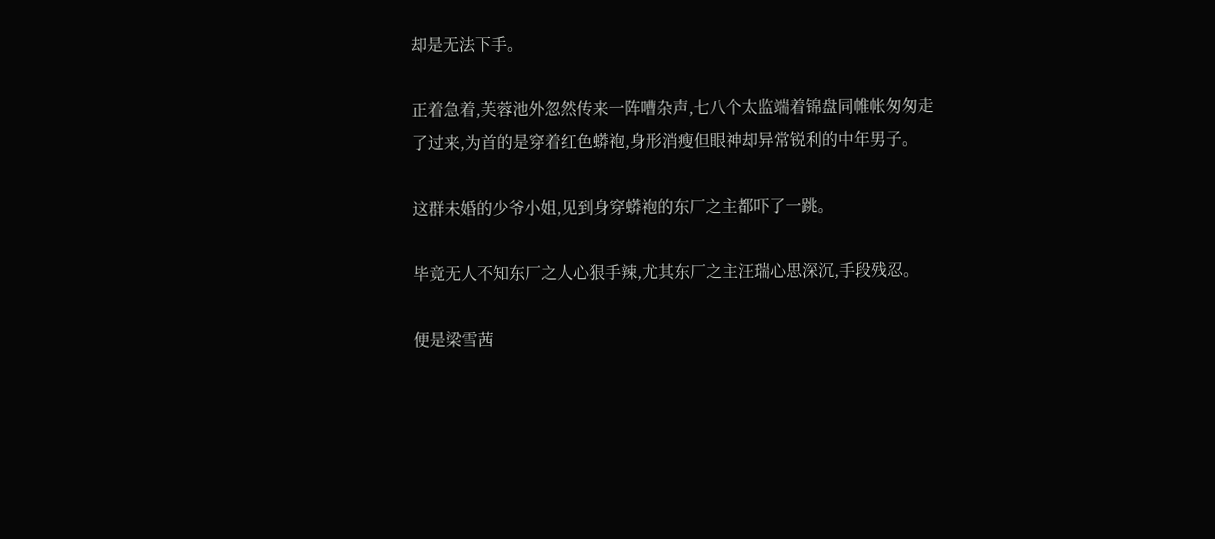却是无法下手。

正着急着,芙蓉池外忽然传来一阵嘈杂声,七八个太监端着锦盘同帷帐匆匆走了过来,为首的是穿着红色蟒袍,身形消瘦但眼神却异常锐利的中年男子。

这群未婚的少爷小姐,见到身穿蟒袍的东厂之主都吓了一跳。

毕竟无人不知东厂之人心狠手辣,尤其东厂之主汪瑞心思深沉,手段残忍。

便是梁雪茜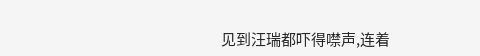见到汪瑞都吓得噤声,连着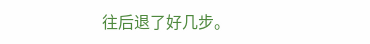往后退了好几步。